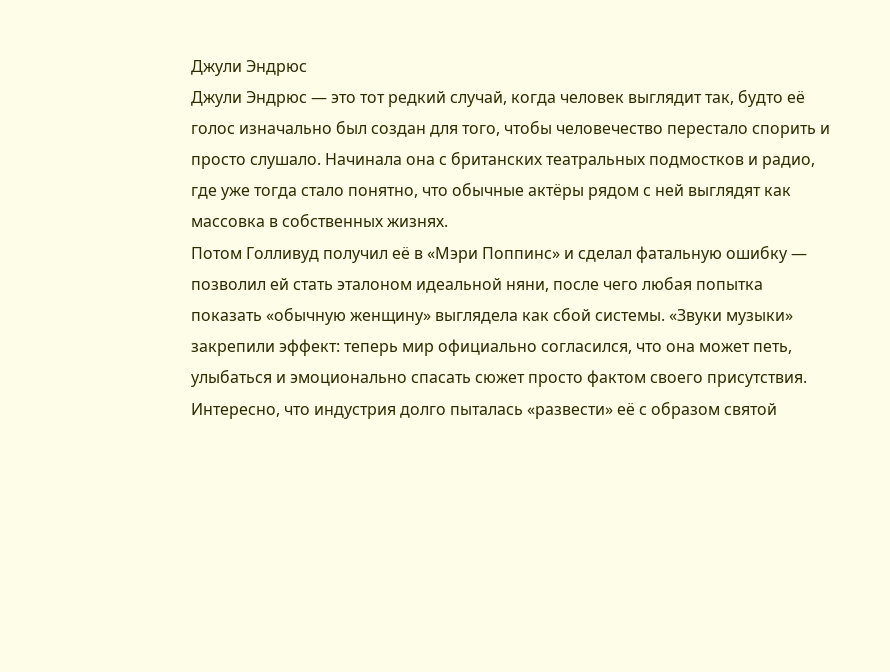Джули Эндрюс
Джули Эндрюс — это тот редкий случай, когда человек выглядит так, будто её голос изначально был создан для того, чтобы человечество перестало спорить и просто слушало. Начинала она с британских театральных подмостков и радио, где уже тогда стало понятно, что обычные актёры рядом с ней выглядят как массовка в собственных жизнях.
Потом Голливуд получил её в «Мэри Поппинс» и сделал фатальную ошибку — позволил ей стать эталоном идеальной няни, после чего любая попытка показать «обычную женщину» выглядела как сбой системы. «Звуки музыки» закрепили эффект: теперь мир официально согласился, что она может петь, улыбаться и эмоционально спасать сюжет просто фактом своего присутствия.
Интересно, что индустрия долго пыталась «развести» её с образом святой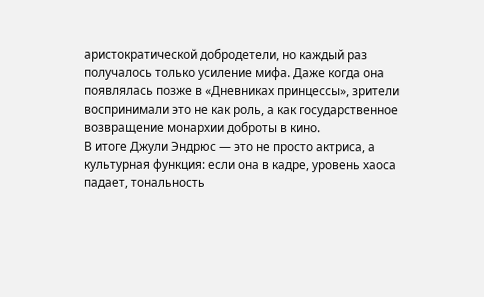аристократической добродетели, но каждый раз получалось только усиление мифа. Даже когда она появлялась позже в «Дневниках принцессы», зрители воспринимали это не как роль, а как государственное возвращение монархии доброты в кино.
В итоге Джули Эндрюс — это не просто актриса, а культурная функция: если она в кадре, уровень хаоса падает, тональность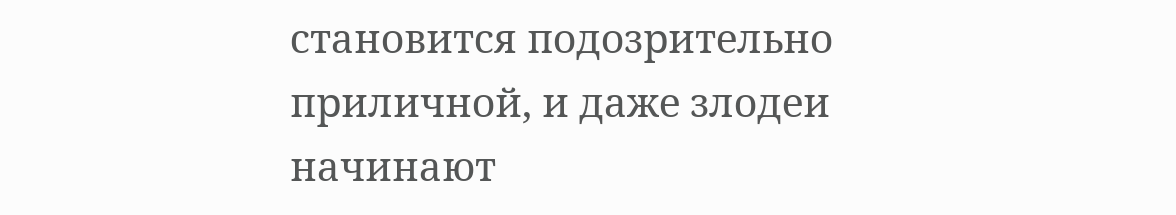становится подозрительно приличной, и даже злодеи начинают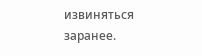извиняться заранее.